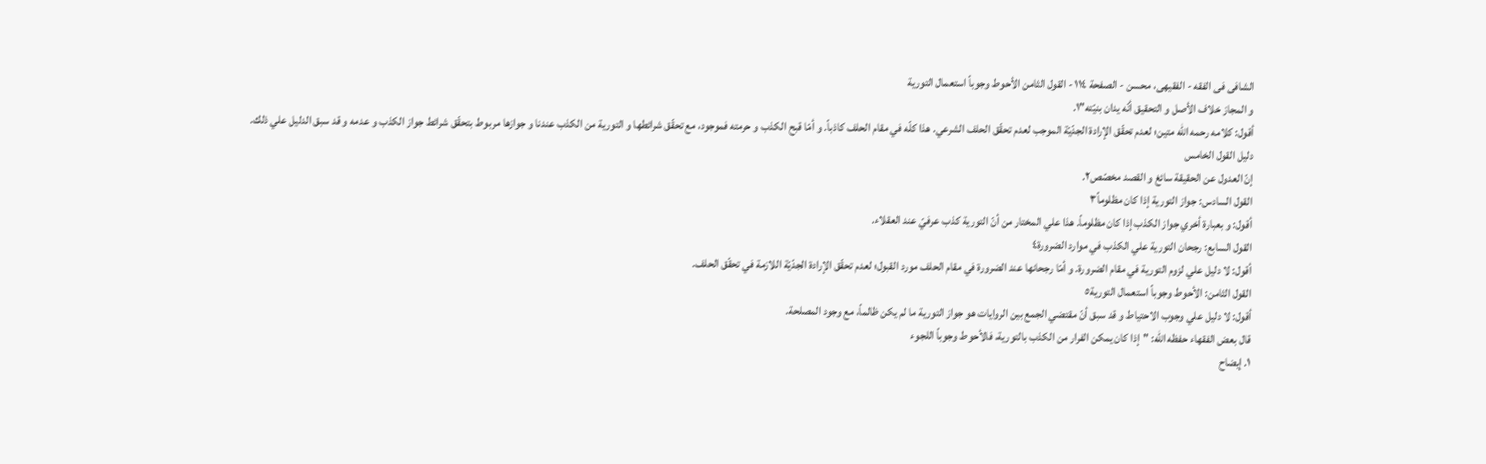الشافی فی الفقه - الفقیهی، محسن - الصفحة ١١٤ - القول الثامن الأحوط وجوباً استعمال التورية
و المجاز خلاف الأصل و التحقيق أنّه يدان بنيّته"١.
أقول: کلامه رحمه الله متين؛ لعدم تحقّق الإرادة الجدّيّة الموجب لعدم تحقّق الحلف الشرعي. هذا کلّه في مقام الحلف کاذباً. و أمّا قبح الکذب و حرمته فموجود، مع تحقّق شرائطها و التورية من الکذب عندنا و جوازها مربوط بتحقّق شرائط جواز الکذب و عدمه و قد سبق الدليل علي ذلك.
دليل القول الخامس
إنّ العدول عن الحقيقة سائغ و القصد مخصّص٢.
القول السادس: جواز التورية إذا کان مظلوماً٣
أقول: و بعبارة أخري جواز الکذب إذا کان مظلوماً. هذا علي المختار من أنّ التورية کذب عرفيّ عند العقلاء.
القول السابع: رجحان التورية علي الکذب في موارد الضرورة٤
أقول: لا دليل علي لزوم التورية في مقام الضرورة. و أمّا رجحانها عند الضرورة في مقام الحلف مورد القبول؛ لعدم تحقّق الإرادة الجدّيّة اللازمة في تحقّق الحلف.
القول الثامن: الأحوط وجوباً استعمال التورية٥
أقول: لا دليل علي وجوب الاحتياط و قد سبق أنّ مقتضي الجمع بين الروايات هو جواز التورية ما لم يکن ظالماً، مع وجود المصلحة.
قال بعض الفقهاء حفظه الله: "إذا كان يمكن الفرار من الكذب بالتورية، فالأحوط وجوباً اللجوء
١. إيضاح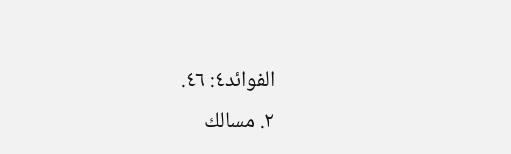الفوائد٤: ٤٦.
٢. مسالك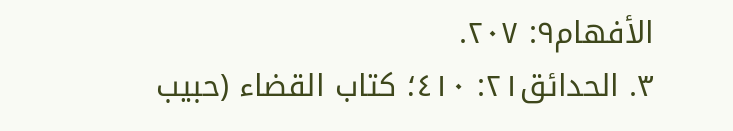الأفهام٩: ٢٠٧.
٣. الحدائق٢١: ٤١٠؛ کتاب القضاء (حبيب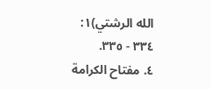الله الرشتي)١: ٣٣٤ - ٣٣٥.
٤. مفتاح الکرامة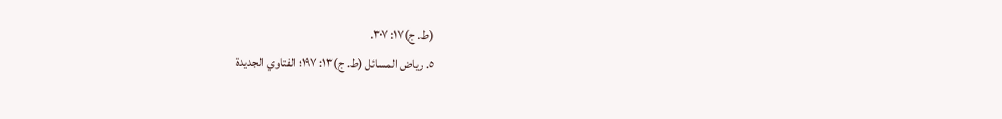(ط. ج)١٧: ٣٠٧.
٥. رياض المسائل (ط. ج)١٣: ١٩٧؛ الفتاوي الجديدة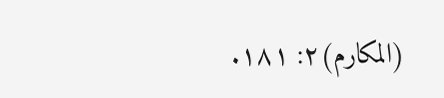(المکارم)٢: ١٨١.